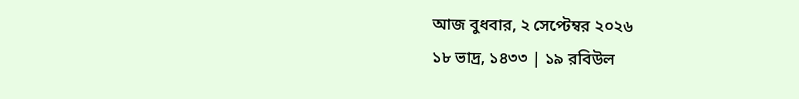আজ বুধবার, ২ সেপ্টেম্বর ২০২৬
১৮ ভাদ্র, ১৪৩৩ | ১৯ রবিউল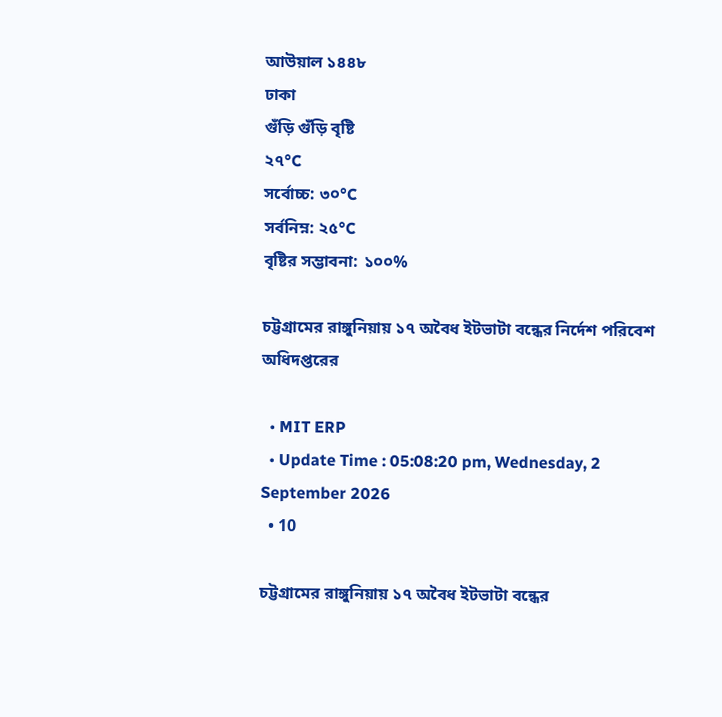আউয়াল ১৪৪৮
ঢাকা
গুঁড়ি গুঁড়ি বৃষ্টি
২৭°C
সর্বোচ্চ: ৩০°C
সর্বনিম্ন: ২৫°C
বৃষ্টির সম্ভাবনা: ১০০%

চট্টগ্রামের রাঙ্গুনিয়ায় ১৭ অবৈধ ইটভাটা বন্ধের নির্দেশ পরিবেশ অধিদপ্তরের

  • MIT ERP
  • Update Time : 05:08:20 pm, Wednesday, 2 September 2026
  • 10

চট্টগ্রামের রাঙ্গুনিয়ায় ১৭ অবৈধ ইটভাটা বন্ধের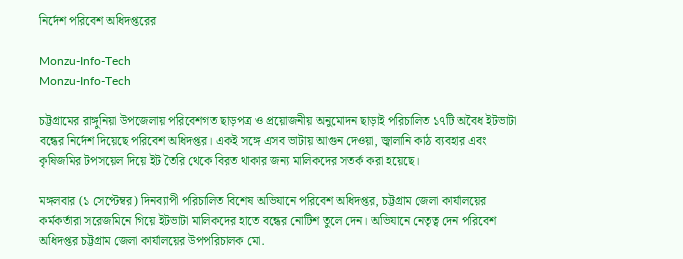নির্দেশ পরিবেশ অধিদপ্তরের

Monzu-Info-Tech
Monzu-Info-Tech

চট্টগ্রামের রাঙ্গুনিয়া উপজেলায় পরিবেশগত ছাড়পত্র ও প্রয়োজনীয় অনুমোদন ছাড়াই পরিচালিত ১৭টি অবৈধ ইটভাটা বন্ধের নির্দেশ দিয়েছে পরিবেশ অধিদপ্তর। একই সঙ্গে এসব ভাটায় আগুন দেওয়া, জ্বালানি কাঠ ব্যবহার এবং কৃষিজমির টপসয়েল দিয়ে ইট তৈরি থেকে বিরত থাকার জন্য মালিকদের সতর্ক করা হয়েছে।

মঙ্গলবার (১ সেপ্টেম্বর) দিনব্যাপী পরিচালিত বিশেষ অভিযানে পরিবেশ অধিদপ্তর, চট্টগ্রাম জেলা কার্যালয়ের কর্মকর্তারা সরেজমিনে গিয়ে ইটভাটা মালিকদের হাতে বন্ধের নোটিশ তুলে দেন। অভিযানে নেতৃত্ব দেন পরিবেশ অধিদপ্তর চট্টগ্রাম জেলা কার্যালয়ের উপপরিচালক মো.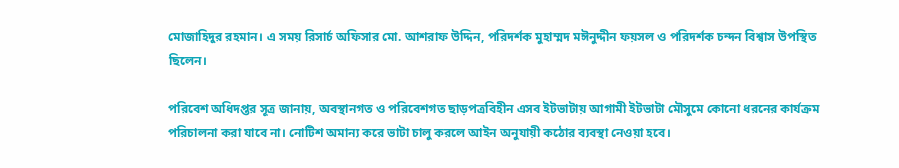মোজাহিদুর রহমান। এ সময় রিসার্চ অফিসার মো. আশরাফ উদ্দিন, পরিদর্শক মুহাম্মদ মঈনুদ্দীন ফয়সল ও পরিদর্শক চন্দন বিশ্বাস উপস্থিত ছিলেন।

পরিবেশ অধিদপ্তর সূত্র জানায়, অবস্থানগত ও পরিবেশগত ছাড়পত্রবিহীন এসব ইটভাটায় আগামী ইটভাটা মৌসুমে কোনো ধরনের কার্যক্রম পরিচালনা করা যাবে না। নোটিশ অমান্য করে ভাটা চালু করলে আইন অনুযায়ী কঠোর ব্যবস্থা নেওয়া হবে।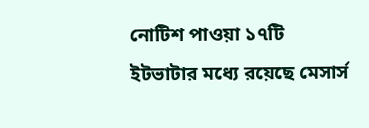নোটিশ পাওয়া ১৭টি ইটভাটার মধ্যে রয়েছে মেসার্স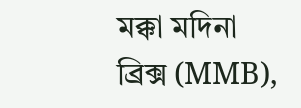মক্কা মদিনা ব্রিক্স (MMB),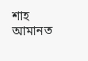শাহ আমানত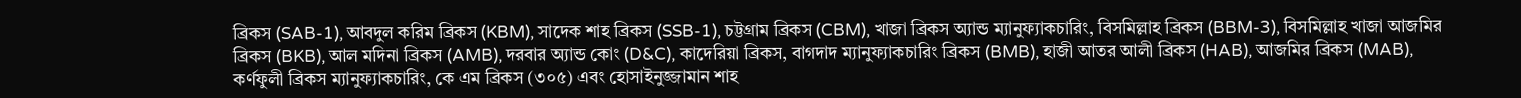ব্রিকস (SAB-1), আবদুল করিম ব্রিকস (KBM), সাদেক শাহ ব্রিকস (SSB-1), চট্টগ্রাম ব্রিকস (CBM), খাজা ব্রিকস অ্যান্ড ম্যানুফ্যাকচারিং, বিসমিল্লাহ ব্রিকস (BBM-3), বিসমিল্লাহ খাজা আজমির ব্রিকস (BKB), আল মদিনা ব্রিকস (AMB), দরবার অ্যান্ড কোং (D&C), কাদেরিয়া ব্রিকস, বাগদাদ ম্যানুফ্যাকচারিং ব্রিকস (BMB), হাজী আতর আলী ব্রিকস (HAB), আজমির ব্রিকস (MAB), কর্ণফুলী ব্রিকস ম্যানুফ্যাকচারিং, কে এম ব্রিকস (৩০৫) এবং হোসাইনুজ্জামান শাহ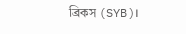ব্রিকস (SYB)।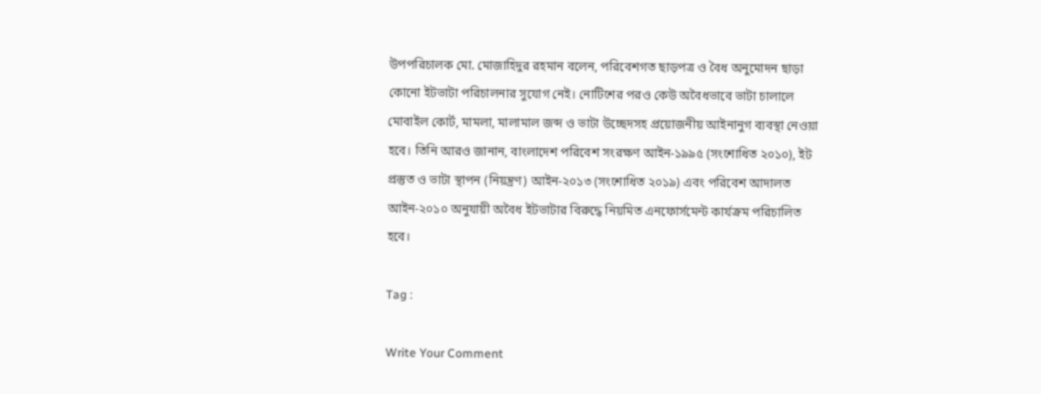উপপরিচালক মো. মোজাহিদুর রহমান বলেন, পরিবেশগত ছাড়পত্র ও বৈধ অনুমোদন ছাড়া কোনো ইটভাটা পরিচালনার সুযোগ নেই। নোটিশের পরও কেউ অবৈধভাবে ভাটা চালালে মোবাইল কোর্ট, মামলা, মালামাল জব্দ ও ভাটা উচ্ছেদসহ প্রয়োজনীয় আইনানুগ ব্যবস্থা নেওয়া হবে। তিনি আরও জানান, বাংলাদেশ পরিবেশ সংরক্ষণ আইন-১৯৯৫ (সংশোধিত ২০১০), ইট প্রস্তুত ও ভাটা স্থাপন (নিয়ন্ত্রণ) আইন-২০১৩ (সংশোধিত ২০১৯) এবং পরিবেশ আদালত আইন-২০১০ অনুযায়ী অবৈধ ইটভাটার বিরুদ্ধে নিয়মিত এনফোর্সমেন্ট কার্যক্রম পরিচালিত হবে।

Tag :

Write Your Comment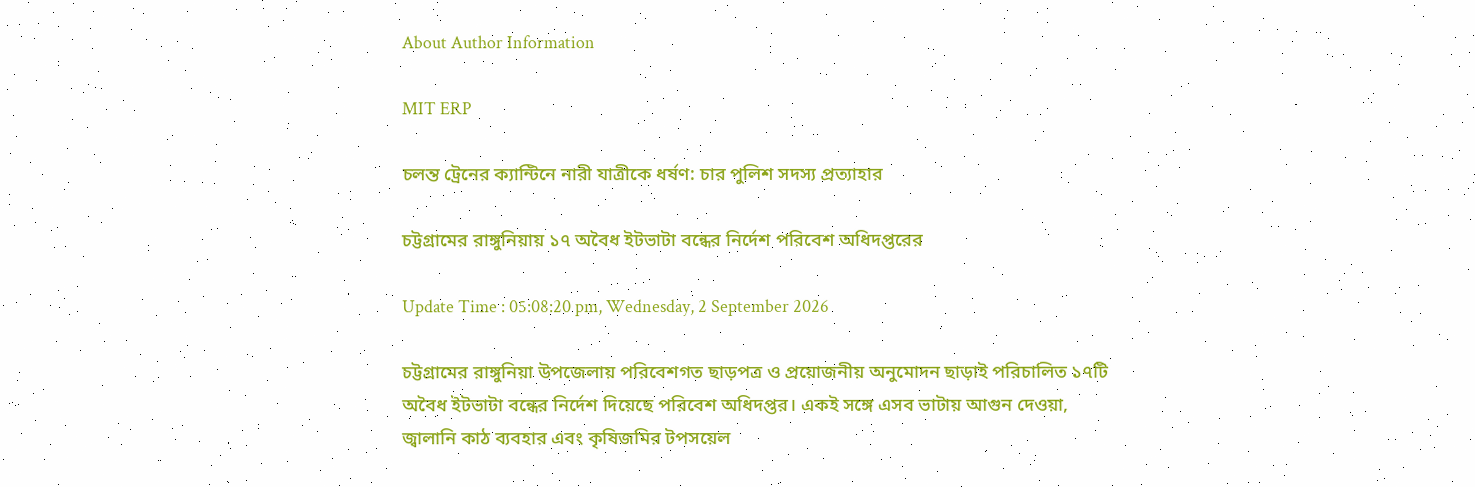About Author Information

MIT ERP

চলন্ত ট্রেনের ক্যান্টিনে নারী যাত্রীকে ধর্ষণ: চার পুলিশ সদস্য প্রত্যাহার

চট্টগ্রামের রাঙ্গুনিয়ায় ১৭ অবৈধ ইটভাটা বন্ধের নির্দেশ পরিবেশ অধিদপ্তরের

Update Time : 05:08:20 pm, Wednesday, 2 September 2026

চট্টগ্রামের রাঙ্গুনিয়া উপজেলায় পরিবেশগত ছাড়পত্র ও প্রয়োজনীয় অনুমোদন ছাড়াই পরিচালিত ১৭টি অবৈধ ইটভাটা বন্ধের নির্দেশ দিয়েছে পরিবেশ অধিদপ্তর। একই সঙ্গে এসব ভাটায় আগুন দেওয়া, জ্বালানি কাঠ ব্যবহার এবং কৃষিজমির টপসয়েল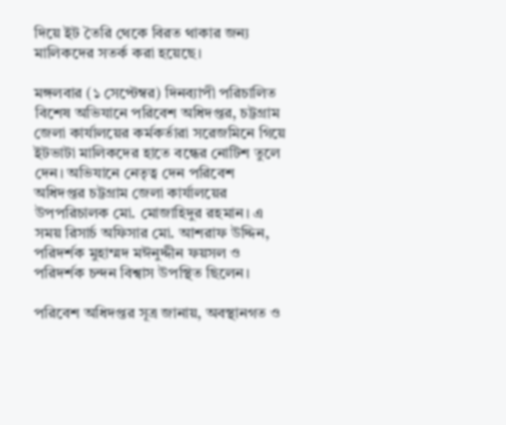দিয়ে ইট তৈরি থেকে বিরত থাকার জন্য মালিকদের সতর্ক করা হয়েছে।

মঙ্গলবার (১ সেপ্টেম্বর) দিনব্যাপী পরিচালিত বিশেষ অভিযানে পরিবেশ অধিদপ্তর, চট্টগ্রাম জেলা কার্যালয়ের কর্মকর্তারা সরেজমিনে গিয়ে ইটভাটা মালিকদের হাতে বন্ধের নোটিশ তুলে দেন। অভিযানে নেতৃত্ব দেন পরিবেশ অধিদপ্তর চট্টগ্রাম জেলা কার্যালয়ের উপপরিচালক মো. মোজাহিদুর রহমান। এ সময় রিসার্চ অফিসার মো. আশরাফ উদ্দিন, পরিদর্শক মুহাম্মদ মঈনুদ্দীন ফয়সল ও পরিদর্শক চন্দন বিশ্বাস উপস্থিত ছিলেন।

পরিবেশ অধিদপ্তর সূত্র জানায়, অবস্থানগত ও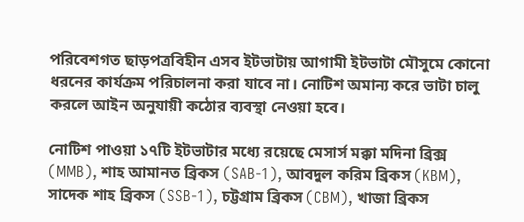পরিবেশগত ছাড়পত্রবিহীন এসব ইটভাটায় আগামী ইটভাটা মৌসুমে কোনো ধরনের কার্যক্রম পরিচালনা করা যাবে না। নোটিশ অমান্য করে ভাটা চালু করলে আইন অনুযায়ী কঠোর ব্যবস্থা নেওয়া হবে।

নোটিশ পাওয়া ১৭টি ইটভাটার মধ্যে রয়েছে মেসার্স মক্কা মদিনা ব্রিক্স (MMB), শাহ আমানত ব্রিকস (SAB-1), আবদুল করিম ব্রিকস (KBM), সাদেক শাহ ব্রিকস (SSB-1), চট্টগ্রাম ব্রিকস (CBM), খাজা ব্রিকস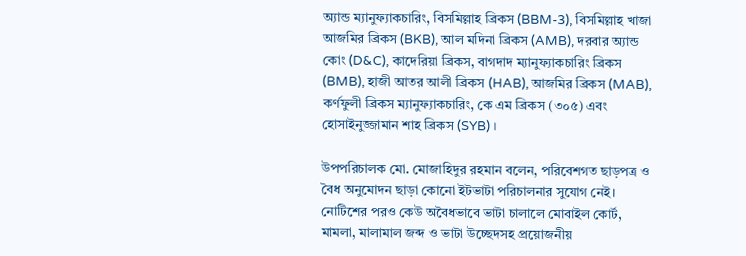অ্যান্ড ম্যানুফ্যাকচারিং, বিসমিল্লাহ ব্রিকস (BBM-3), বিসমিল্লাহ খাজা আজমির ব্রিকস (BKB), আল মদিনা ব্রিকস (AMB), দরবার অ্যান্ড কোং (D&C), কাদেরিয়া ব্রিকস, বাগদাদ ম্যানুফ্যাকচারিং ব্রিকস (BMB), হাজী আতর আলী ব্রিকস (HAB), আজমির ব্রিকস (MAB), কর্ণফুলী ব্রিকস ম্যানুফ্যাকচারিং, কে এম ব্রিকস (৩০৫) এবং হোসাইনুজ্জামান শাহ ব্রিকস (SYB)।

উপপরিচালক মো. মোজাহিদুর রহমান বলেন, পরিবেশগত ছাড়পত্র ও বৈধ অনুমোদন ছাড়া কোনো ইটভাটা পরিচালনার সুযোগ নেই। নোটিশের পরও কেউ অবৈধভাবে ভাটা চালালে মোবাইল কোর্ট, মামলা, মালামাল জব্দ ও ভাটা উচ্ছেদসহ প্রয়োজনীয়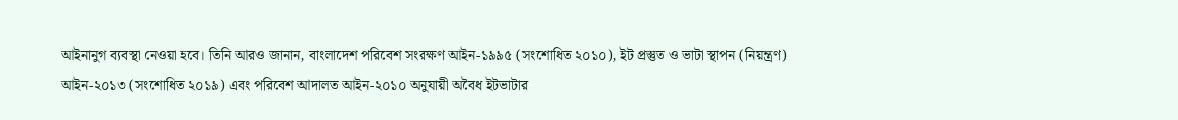আইনানুগ ব্যবস্থা নেওয়া হবে। তিনি আরও জানান, বাংলাদেশ পরিবেশ সংরক্ষণ আইন-১৯৯৫ (সংশোধিত ২০১০), ইট প্রস্তুত ও ভাটা স্থাপন (নিয়ন্ত্রণ) আইন-২০১৩ (সংশোধিত ২০১৯) এবং পরিবেশ আদালত আইন-২০১০ অনুযায়ী অবৈধ ইটভাটার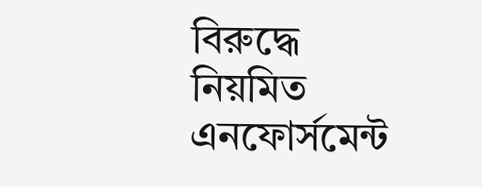বিরুদ্ধে নিয়মিত এনফোর্সমেন্ট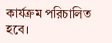কার্যক্রম পরিচালিত হবে।